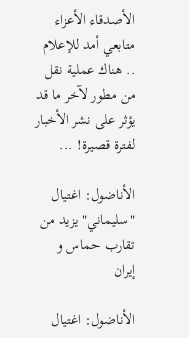الأصدقاء الأعزاء متابعي أمد للإعلام .. هناك عملية نقل من مطور لآخر ما قد يؤثر على نشر الأخبار لفترة قصيرة! ...

الأناضول: اغتيال "سليماني" يزيد من تقارب حماس و إيران

الأناضول: اغتيال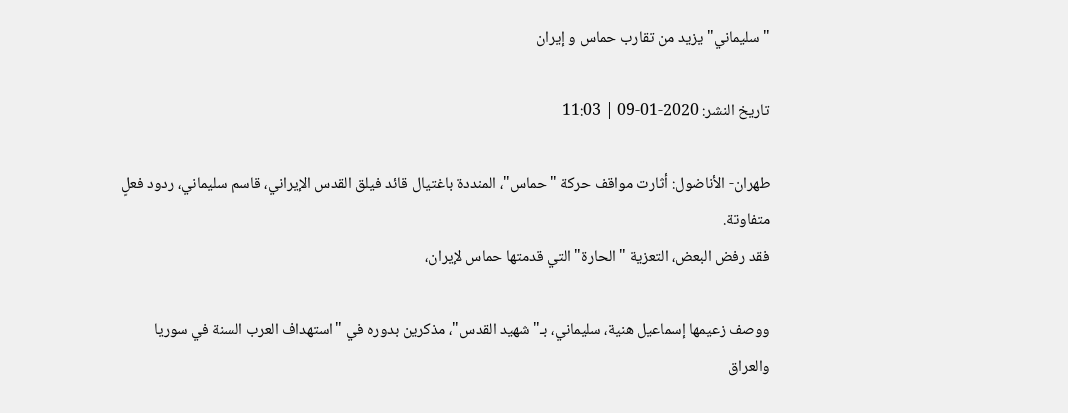"سليماني" يزيد من تقارب حماس و إيران

تاريخ النشر: 2020-01-09 | 11:03

طهران- الأناضول: أثارت مواقف حركة "حماس"، المنددة باغتيال قائد فيلق القدس الإيراني، قاسم سليماني، ردود فعلٍ متفاوتة.
فقد رفض البعض، التعزية "الحارة" التي قدمتها حماس لإيران،

ووصف زعيمها إسماعيل هنية، سليماني، بـ"شهيد القدس"، مذكرين بدوره في "استهداف العرب السنة في سوريا والعراق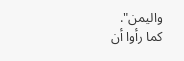واليمن".
كما رأوا أن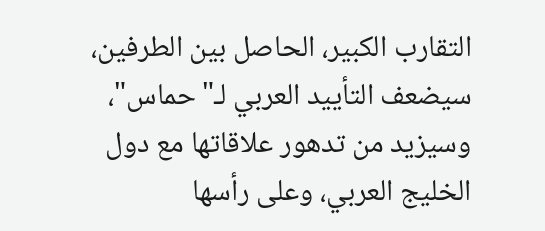التقارب الكبير، الحاصل بين الطرفين، سيضعف التأييد العربي لـ"حماس"، وسيزيد من تدهور علاقاتها مع دول الخليج العربي، وعلى رأسها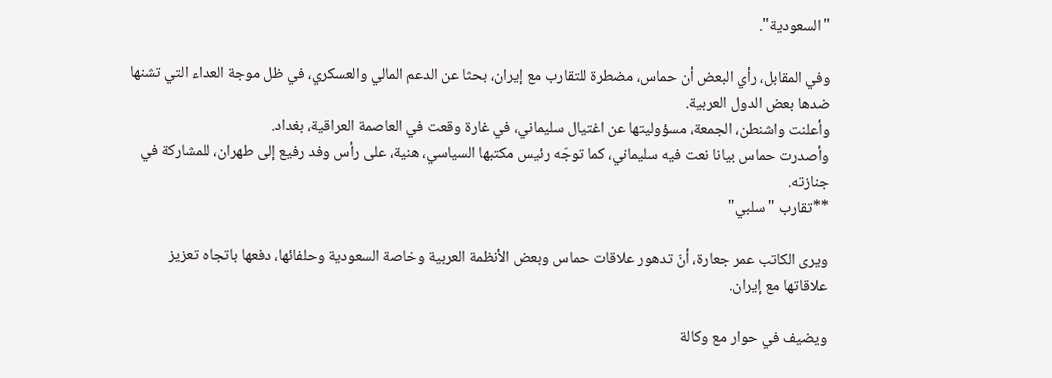"السعودية".

وفي المقابل، رأي البعض أن حماس، مضطرة للتقارب مع إيران، بحثا عن الدعم المالي والعسكري، في ظل موجة العداء التي تشنها ضدها بعض الدول العربية.
وأعلنت واشنطن، الجمعة، مسؤوليتها عن اغتيال سليماني، في غارة وقعت في العاصمة العراقية، بغداد.
وأصدرت حماس بيانا نعت فيه سليماني، كما توجّه رئيس مكتبها السياسي، هنية، على رأس وفد رفيع إلى طهران، للمشاركة في جنازته.
**تقارب "سلبي"

ويرى الكاتب عمر جعارة، أنّ تدهور علاقات حماس وبعض الأنظمة العربية وخاصة السعودية وحلفائها، دفعها باتجاه تعزيز علاقاتها مع إيران.

ويضيف في حوار مع وكالة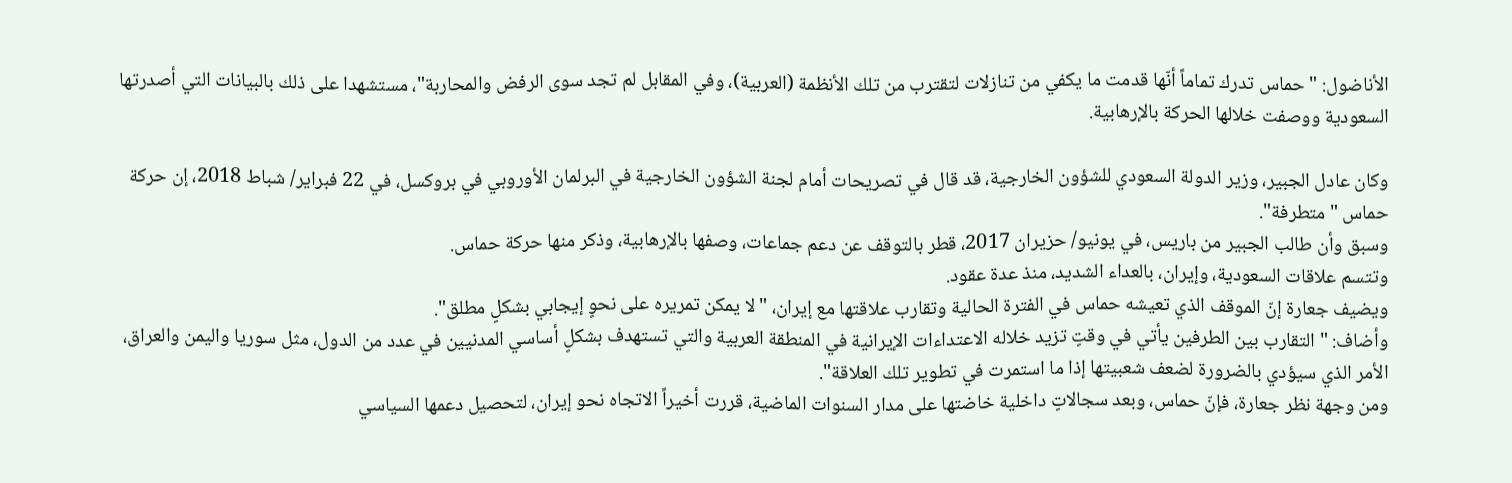الأناضول: " حماس تدرك تماماً أنّها قدمت ما يكفي من تنازلات لتقترب من تلك الأنظمة (العربية)، وفي المقابل لم تجد سوى الرفض والمحاربة"، مستشهدا على ذلك بالبيانات التي أصدرتها السعودية ووصفت خلالها الحركة بالإرهابية.

وكان عادل الجبير، وزير الدولة السعودي للشؤون الخارجية، قد قال في تصريحات أمام لجنة الشؤون الخارجية في البرلمان الأوروبي في بروكسل، في 22 فبراير/ شباط 2018، إن حركة حماس "متطرفة".
وسبق وأن طالب الجبير من باريس، في يونيو/ حزيران 2017، قطر بالتوقف عن دعم جماعات، وصفها بالإرهابية، وذكر منها حركة حماس.
وتتسم علاقات السعودية، وإيران، بالعداء الشديد، منذ عدة عقود.
ويضيف جعارة إنّ الموقف الذي تعيشه حماس في الفترة الحالية وتقارب علاقتها مع إيران، "لا يمكن تمريره على نحوٍ إيجابي بشكلٍ مطلق".
وأضاف: " التقارب بين الطرفين يأتي في وقتٍ تزيد خلاله الاعتداءات الإيرانية في المنطقة العربية والتي تستهدف بشكلٍ أساسي المدنيين في عدد من الدول، مثل سوريا واليمن والعراق، الأمر الذي سيؤدي بالضرورة لضعف شعبيتها إذا ما استمرت في تطوير تلك العلاقة".
ومن وجهة نظر جعارة، فإنّ حماس، وبعد سجالاتٍ داخلية خاضتها على مدار السنوات الماضية، قررت أخيراً الاتجاه نحو إيران، لتحصيل دعمها السياسي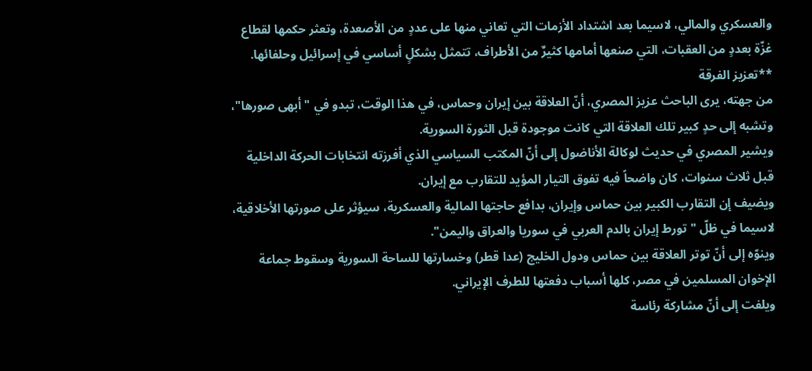والعسكري والمالي، لاسيما بعد اشتداد الأزمات التي تعاني منها على عددٍ من الأصعدة، وتعثر حكمها لقطاع غزّة بعددٍ من العقبات، التي صنعها أمامها كثيرٌ من الأطراف، تتمثل بشكلٍ أساسي في إسرائيل وحلفائها.
**تعزيز الفرقة
من جهته، يرى الباحث عزيز المصري، أنّ العلاقة بين إيران وحماس، في هذا الوقت، تبدو في "أبهى صورها"، وتشبه إلى حدٍ كبير تلك العلاقة التي كانت موجودة قبل الثورة السورية.
ويشير المصري في حديث لوكالة الأناضول إلى أنّ المكتب السياسي الذي أفرزته انتخابات الحركة الداخلية قبل ثلاث سنوات، كان واضحاً فيه تفوق التيار المؤيد للتقارب مع إيران.
ويضيف إن التقارب الكبير بين حماس وإيران، بدافع حاجتها المالية والعسكرية، سيؤثر على صورتها الأخلاقية، لاسيما في ظلّ "تورط إيران بالدم العربي في سوريا والعراق واليمن".
وينوّه إلى أنّ توتر العلاقة بين حماس ودول الخليج (عدا قطر) وخسارتها للساحة السورية وسقوط جماعة الإخوان المسلمين في مصر، كلها أسباب دفعتها للطرف الإيراني.
ويلفت إلى أنّ مشاركة رئاسة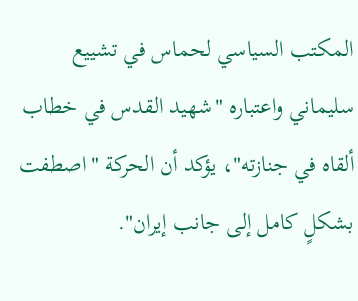المكتب السياسي لحماس في تشييع سليماني واعتباره "شهيد القدس في خطاب ألقاه في جنازته"، يؤكد أن الحركة "اصطفت بشكلٍ كامل إلى جانب إيران".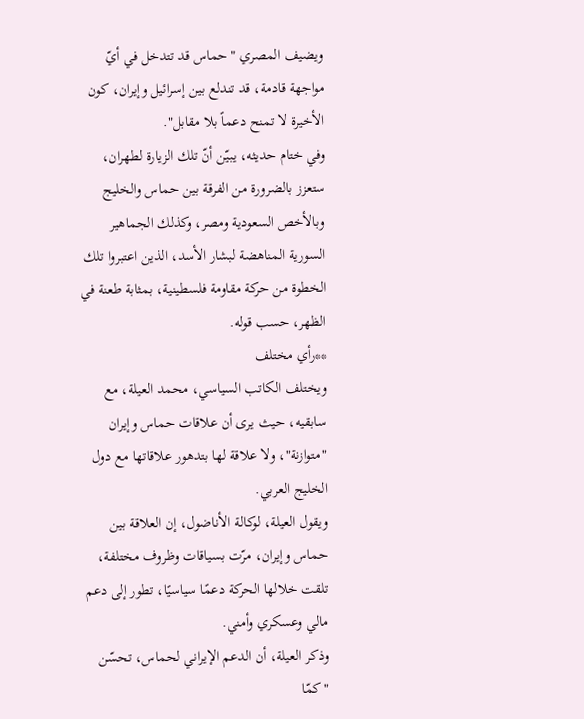ويضيف المصري "حماس قد تتدخل في أيّ مواجهة قادمة، قد تندلع بين إسرائيل وإيران، كون الأخيرة لا تمنح دعماً بلا مقابل".
وفي ختام حديثه، يبيّن أنّ تلك الزيارة لطهران، ستعزز بالضرورة من الفرقة بين حماس والخليج وبالأخص السعودية ومصر، وكذلك الجماهير السورية المناهضة لبشار الأسد، الذين اعتبروا تلك الخطوة من حركة مقاومة فلسطينية، بمثابة طعنة في الظهر، حسب قوله.
**رأي مختلف
ويختلف الكاتب السياسي، محمد العيلة، مع سابقيه، حيث يرى أن علاقات حماس وإيران "متوازنة"، ولا علاقة لها بتدهور علاقاتها مع دول الخليج العربي.
ويقول العيلة، لوكالة الأناضول، إن العلاقة بين حماس وإيران، مرّت بسياقات وظروف مختلفة، تلقت خلالها الحركة دعمًا سياسيًا، تطور إلى دعم مالي وعسكري وأمني.
وذكر العيلة، أن الدعم الإيراني لحماس، تحسّن "كمّا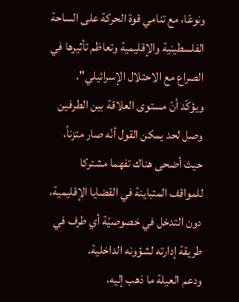ونوعّا، مع تنامي قوة الحركة على الساحة الفلسطينية والإقليمية وتعاظم تأثيرها في الصراع مع الاحتلال الإسرائيلي".
ويؤكّد أنّ مستوى العلاقة بين الطرفين وصل لحد يمكن القول أنّه صار متزناً، حيث أضحى هناك تفهما مشتركا للمواقف المتباينة في القضايا الإقليمية، دون التدخل في خصوصيّة أي طرف في طريقة إدارته لشؤونه الداخلية.
ودعم العيلة ما ذهب إليه،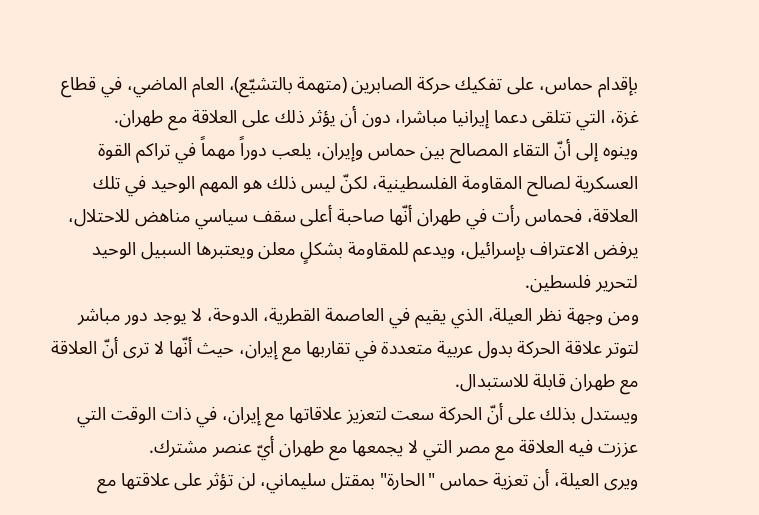بإقدام حماس، على تفكيك حركة الصابرين (متهمة بالتشيّع)، العام الماضي، في قطاع غزة، التي تتلقى دعما إيرانيا مباشرا، دون أن يؤثر ذلك على العلاقة مع طهران.
وينوه إلى أنّ التقاء المصالح بين حماس وإيران، يلعب دوراً مهماً في تراكم القوة العسكرية لصالح المقاومة الفلسطينية، لكنّ ليس ذلك هو المهم الوحيد في تلك العلاقة، فحماس رأت في طهران أنّها صاحبة أعلى سقف سياسي مناهض للاحتلال، يرفض الاعتراف بإسرائيل، ويدعم للمقاومة بشكلٍ معلن ويعتبرها السبيل الوحيد لتحرير فلسطين.
ومن وجهة نظر العيلة، الذي يقيم في العاصمة القطرية، الدوحة، لا يوجد دور مباشر لتوتر علاقة الحركة بدول عربية متعددة في تقاربها مع إيران، حيث أنّها لا ترى أنّ العلاقة مع طهران قابلة للاستبدال.
ويستدل بذلك على أنّ الحركة سعت لتعزيز علاقاتها مع إيران، في ذات الوقت التي عززت فيه العلاقة مع مصر التي لا يجمعها مع طهران أيّ عنصر مشترك.
ويرى العيلة، أن تعزية حماس "الحارة" بمقتل سليماني، لن تؤثر على علاقتها مع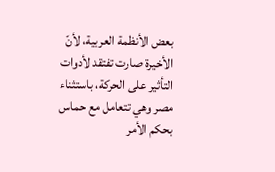بعض الأنظمة العربية، لأنّ الأخيرة صارت تفتقد لأدوات التأثير على الحركة، باستثناء مصر وهي تتعامل مع حماس بحكم الأمر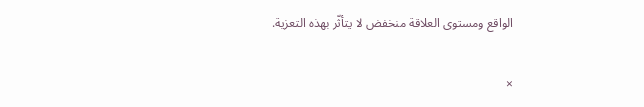الواقع ومستوى العلاقة منخفض لا يتأثّر بهذه التعزية.

×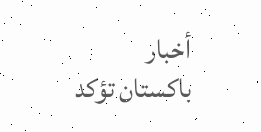أخبار
باكستان تؤكد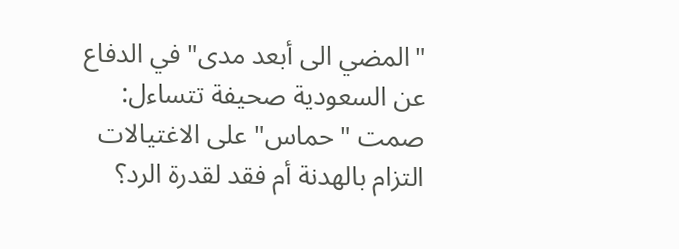"المضي الى أبعد مدى" في الدفاع عن السعودية صحيفة تتساءل: صمت "حماس" على الاغتيالات التزام بالهدنة أم فقد لقدرة الرد؟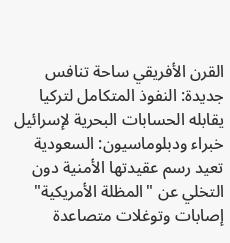القرن الأفريقي ساحة تنافس جديدة: النفوذ المتكامل لتركيا يقابله الحسابات البحرية لإسرائيل خبراء ودبلوماسيون: السعودية تعيد رسم عقيدتها الأمنية دون التخلي عن "المظلة الأمريكية" إصابات وتوغلات متصاعدة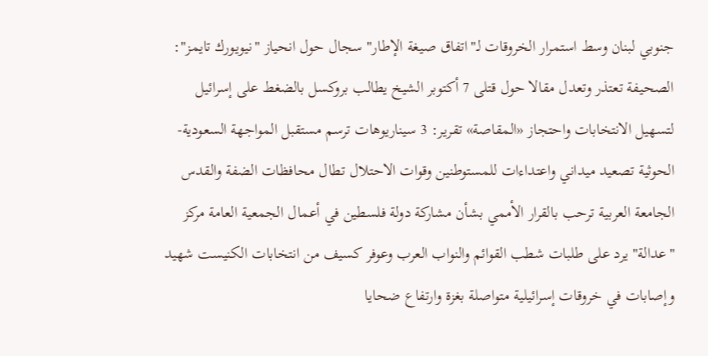جنوبي لبنان وسط استمرار الخروقات لـ"اتفاق صيغة الإطار" سجال حول انحياز "نيويورك تايمز": الصحيفة تعتذر وتعدل مقالا حول قتلى 7 أكتوبر الشيخ يطالب بروكسل بالضغط على إسرائيل لتسهيل الانتخابات واحتجاز «المقاصة» تقرير: 3 سيناريوهات ترسم مستقبل المواجهة السعودية-الحوثية تصعيد ميداني واعتداءات للمستوطنين وقوات الاحتلال تطال محافظات الضفة والقدس الجامعة العربية ترحب بالقرار الأممي بشأن مشاركة دولة فلسطين في أعمال الجمعية العامة مركز "عدالة" يرد على طلبات شطب القوائم والنواب العرب وعوفر كسيف من انتخابات الكنيست شهيد وإصابات في خروقات إسرائيلية متواصلة بغزة وارتفاع ضحايا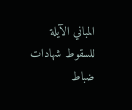المباني الآيلة للسقوط شهادات ضباط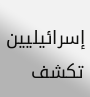إسرائيليين تكشف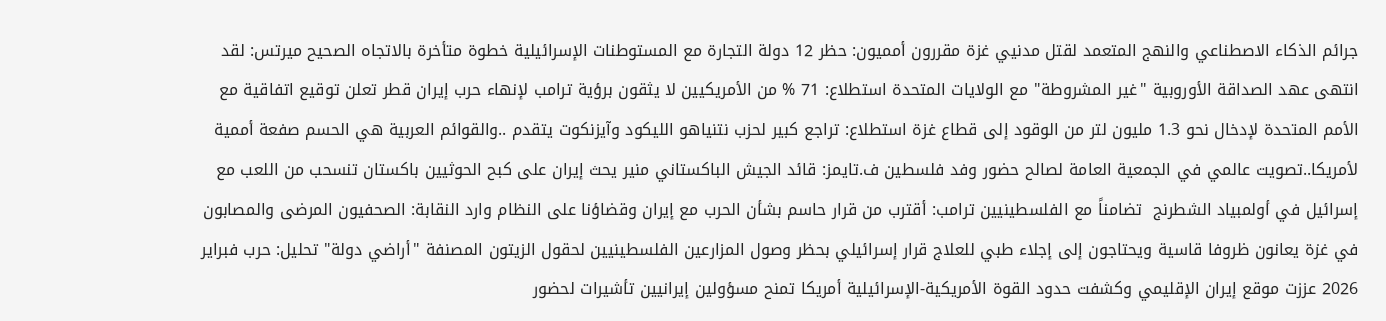جرائم الذكاء الاصطناعي والنهج المتعمد لقتل مدنيي غزة مقررون أمميون: حظر 12 دولة التجارة مع المستوطنات الإسرائيلية خطوة متأخرة بالاتجاه الصحيح ميرتس: لقد انتهى عهد الصداقة الأوروبية "غير المشروطة" مع الولايات المتحدة استطلاع: 71 % من الأمريكيين لا يثقون برؤية ترامب لإنهاء حرب إيران قطر تعلن توقيع اتفاقية مع الأمم المتحدة لإدخال نحو 1.3 مليون لتر من الوقود إلى قطاع غزة استطلاع: تراجع كبير لحزب نتنياهو الليكود وآيزنكوت يتقدم ..والقوائم العربية هي الحسم صفعة أممية لأمريكا..تصويت عالمي في الجمعية العامة لصالح حضور وفد فلسطين ف.تايمز: قائد الجيش الباكستاني منير يحث إيران على كبح الحوثيين باكستان تنسحب من اللعب مع إسرائيل في أولمبياد الشطرنج  تضامناً مع الفلسطينيين ترامب: أقترب من قرار حاسم بشأن الحرب مع إيران وقضاؤنا على النظام وارد النقابة: الصحفيون المرضى والمصابون في غزة يعانون ظروفا قاسية ويحتاجون إلى إجلاء طبي للعلاج قرار إسرائيلي بحظر وصول المزارعين الفلسطينيين لحقول الزيتون المصنفة "أراضي دولة" تحليل: حرب فبراير 2026 عززت موقع إيران الإقليمي وكشفت حدود القوة الأمريكية-الإسرائيلية أمريكا تمنح مسؤولين إيرانيين تأشيرات لحضور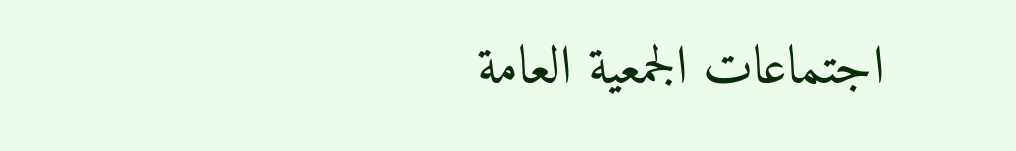اجتماعات الجمعية العامة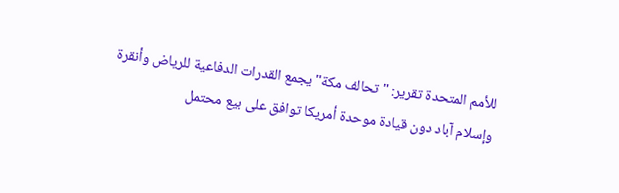للأمم المتحدة تقرير: "تحالف مكة" يجمع القدرات الدفاعية للرياض وأنقرة وإسلام آباد دون قيادة موحدة أمريكا توافق على بيع محتمل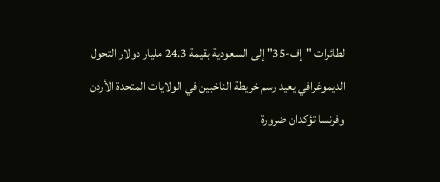لطائرات "إف-35" إلى السعودية بقيمة 24.3 مليار دولار التحول الديموغرافي يعيد رسم خريطة الناخبين في الولايات المتحدة الأردن وفرنسا تؤكدان ضرورة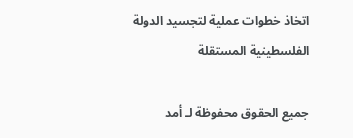اتخاذ خطوات عملية لتجسيد الدولة الفلسطينية المستقلة

جميع الحقوق محفوظة لـ أمد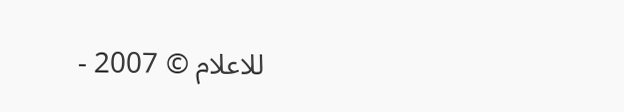للاعلام © 2007 -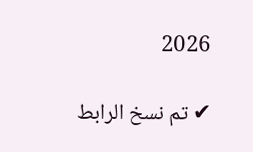2026

✔ تم نسخ الرابط